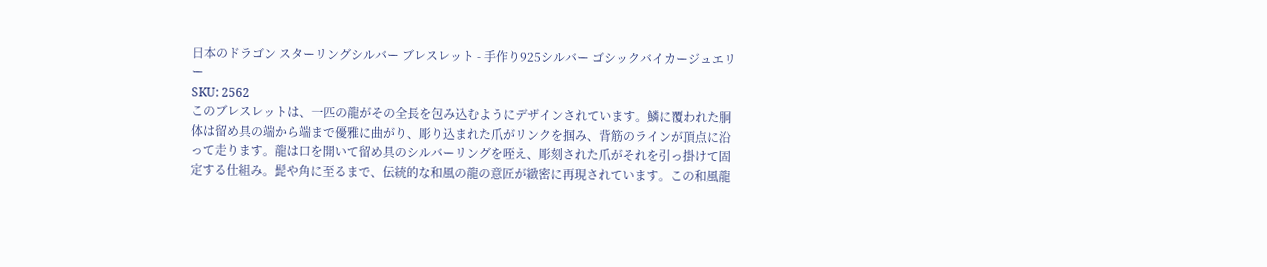日本のドラゴン スターリングシルバー ブレスレット - 手作り925シルバー ゴシックバイカージュエリー
SKU: 2562
このブレスレットは、一匹の龍がその全長を包み込むようにデザインされています。鱗に覆われた胴体は留め具の端から端まで優雅に曲がり、彫り込まれた爪がリンクを掴み、背筋のラインが頂点に沿って走ります。龍は口を開いて留め具のシルバーリングを咥え、彫刻された爪がそれを引っ掛けて固定する仕組み。髭や角に至るまで、伝統的な和風の龍の意匠が緻密に再現されています。この和風龍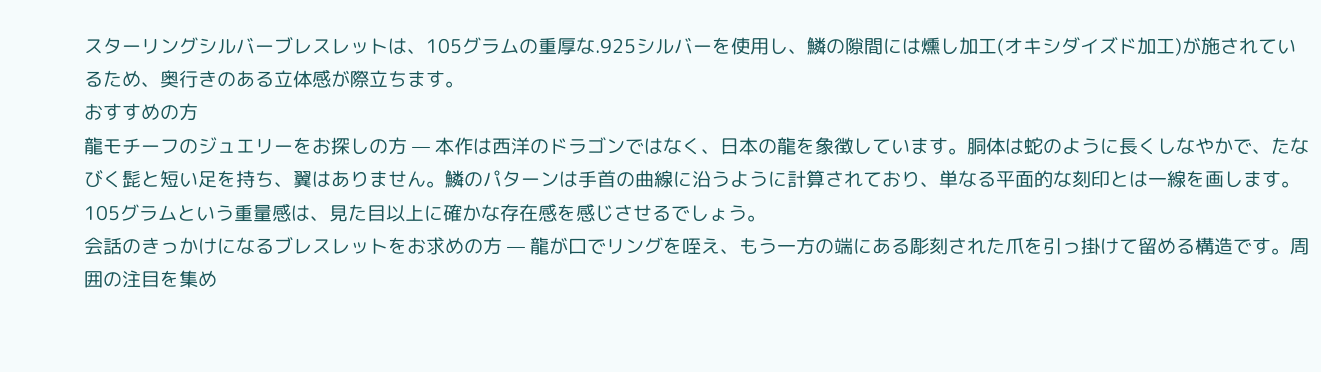スターリングシルバーブレスレットは、105グラムの重厚な.925シルバーを使用し、鱗の隙間には燻し加工(オキシダイズド加工)が施されているため、奥行きのある立体感が際立ちます。
おすすめの方
龍モチーフのジュエリーをお探しの方 — 本作は西洋のドラゴンではなく、日本の龍を象徴しています。胴体は蛇のように長くしなやかで、たなびく髭と短い足を持ち、翼はありません。鱗のパターンは手首の曲線に沿うように計算されており、単なる平面的な刻印とは一線を画します。105グラムという重量感は、見た目以上に確かな存在感を感じさせるでしょう。
会話のきっかけになるブレスレットをお求めの方 — 龍が口でリングを咥え、もう一方の端にある彫刻された爪を引っ掛けて留める構造です。周囲の注目を集め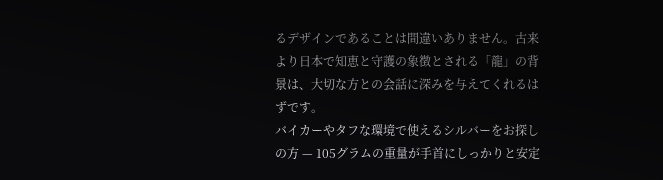るデザインであることは間違いありません。古来より日本で知恵と守護の象徴とされる「龍」の背景は、大切な方との会話に深みを与えてくれるはずです。
バイカーやタフな環境で使えるシルバーをお探しの方 — 105グラムの重量が手首にしっかりと安定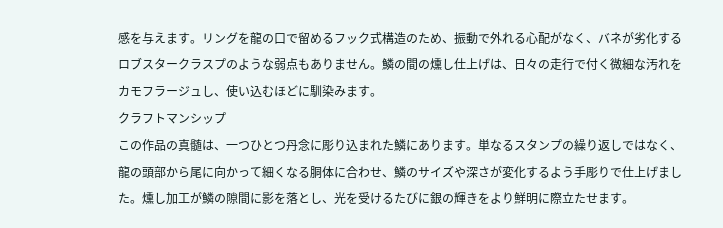感を与えます。リングを龍の口で留めるフック式構造のため、振動で外れる心配がなく、バネが劣化するロブスタークラスプのような弱点もありません。鱗の間の燻し仕上げは、日々の走行で付く微細な汚れをカモフラージュし、使い込むほどに馴染みます。
クラフトマンシップ
この作品の真髄は、一つひとつ丹念に彫り込まれた鱗にあります。単なるスタンプの繰り返しではなく、龍の頭部から尾に向かって細くなる胴体に合わせ、鱗のサイズや深さが変化するよう手彫りで仕上げました。燻し加工が鱗の隙間に影を落とし、光を受けるたびに銀の輝きをより鮮明に際立たせます。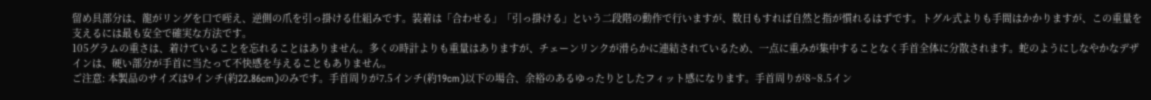留め具部分は、龍がリングを口で咥え、逆側の爪を引っ掛ける仕組みです。装着は「合わせる」「引っ掛ける」という二段階の動作で行いますが、数日もすれば自然と指が慣れるはずです。トグル式よりも手間はかかりますが、この重量を支えるには最も安全で確実な方法です。
105グラムの重さは、着けていることを忘れることはありません。多くの時計よりも重量はありますが、チェーンリンクが滑らかに連結されているため、一点に重みが集中することなく手首全体に分散されます。蛇のようにしなやかなデザインは、硬い部分が手首に当たって不快感を与えることもありません。
ご注意: 本製品のサイズは9インチ(約22.86cm)のみです。手首周りが7.5インチ(約19cm)以下の場合、余裕のあるゆったりとしたフィット感になります。手首周りが8~8.5イン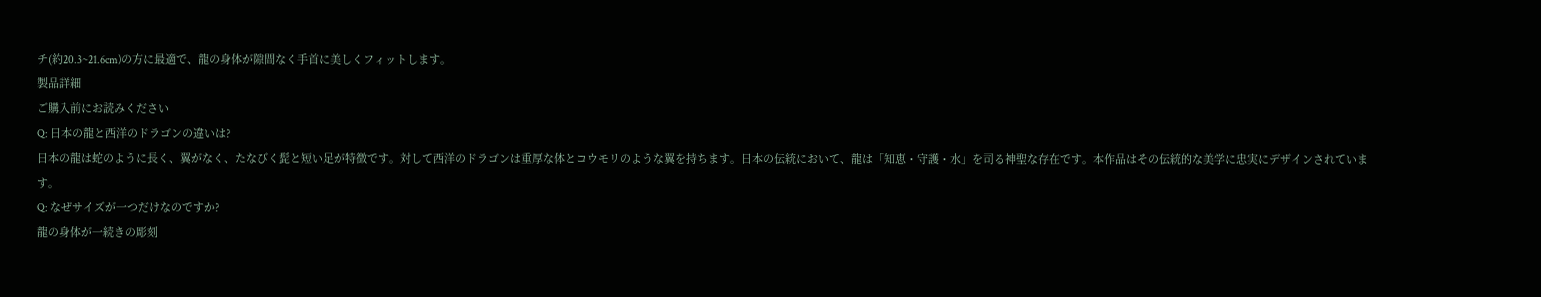チ(約20.3~21.6cm)の方に最適で、龍の身体が隙間なく手首に美しくフィットします。
製品詳細
ご購入前にお読みください
Q: 日本の龍と西洋のドラゴンの違いは?
日本の龍は蛇のように長く、翼がなく、たなびく髭と短い足が特徴です。対して西洋のドラゴンは重厚な体とコウモリのような翼を持ちます。日本の伝統において、龍は「知恵・守護・水」を司る神聖な存在です。本作品はその伝統的な美学に忠実にデザインされています。
Q: なぜサイズが一つだけなのですか?
龍の身体が一続きの彫刻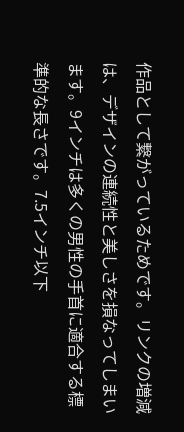作品として繋がっているためです。リンクの増減は、デザインの連続性と美しさを損なってしまいます。9インチは多くの男性の手首に適合する標準的な長さです。7.5インチ以下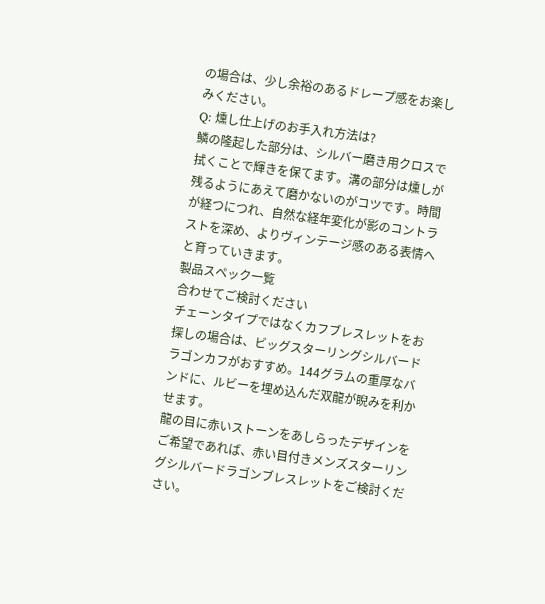の場合は、少し余裕のあるドレープ感をお楽しみください。
Q: 燻し仕上げのお手入れ方法は?
鱗の隆起した部分は、シルバー磨き用クロスで拭くことで輝きを保てます。溝の部分は燻しが残るようにあえて磨かないのがコツです。時間が経つにつれ、自然な経年変化が影のコントラストを深め、よりヴィンテージ感のある表情へと育っていきます。
製品スペック一覧
合わせてご検討ください
チェーンタイプではなくカフブレスレットをお探しの場合は、ビッグスターリングシルバードラゴンカフがおすすめ。144グラムの重厚なバンドに、ルビーを埋め込んだ双龍が睨みを利かせます。
龍の目に赤いストーンをあしらったデザインをご希望であれば、赤い目付きメンズスターリングシルバードラゴンブレスレットをご検討ください。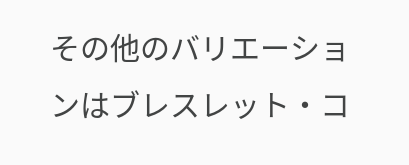その他のバリエーションはブレスレット・コ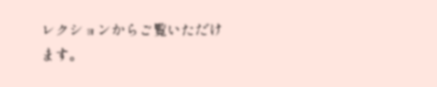レクションからご覧いただけます。